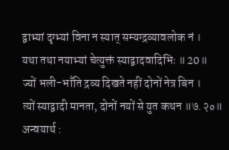द्वाभ्यां दृग्भ्यां विना न स्यात् सम्यग्द्रव्यावलोक नं ।
यथा तथा नयाभ्यां चेत्युक्तं स्याद्वादवादिभिः ॥20॥
ज्यों भली-भाँति द्रव्य दिखते नहीं दोनों नेत्र बिन ।
त्यों स्याद्वादी मानता, दोनों नयों से युत कथन ॥७.२०॥
अन्वयार्थ :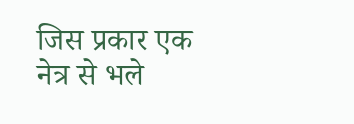जिस प्रकार एक नेत्र से भले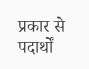प्रकार से पदार्थों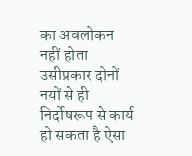का अवलोकन नहीं होता उसीप्रकार दोनों नयों से ही निर्दोषरूप से कार्य हो सकता है ऐसा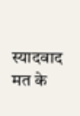स्यादवाद मत के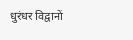धुरंधर विद्वानों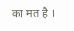का मत है ।